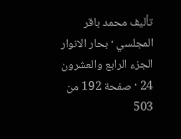تأليف محمد باقر المجلسي · بحار الانوار الجزء الرابع والعشرون 24 · صفحة 192 من 503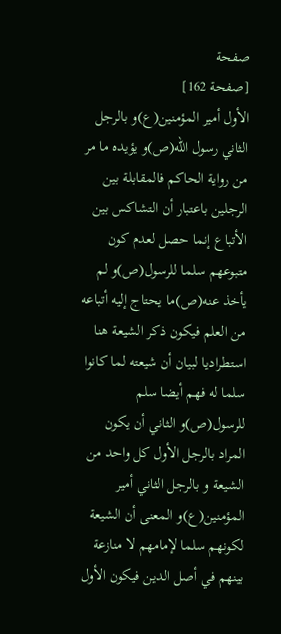صفحة
[صفحة 162]
الأول أمير المؤمنين(ع)و بالرجل الثاني رسول الله(ص)و يؤيده ما مر من رواية الحاكم فالمقابلة بين الرجلين باعتبار أن التشاكس بين الأتباع إنما حصل لعدم كون متبوعهم سلما للرسول(ص)و لم يأخذ عنه(ص)ما يحتاج إليه أتباعه من العلم فيكون ذكر الشيعة هنا استطراديا لبيان أن شيعته لما كانوا سلما له فهم أيضا سلم للرسول(ص)و الثاني أن يكون المراد بالرجل الأول كل واحد من الشيعة و بالرجل الثاني أمير المؤمنين(ع)و المعنى أن الشيعة لكونهم سلما لإمامهم لا منازعة بينهم في أصل الدين فيكون الأول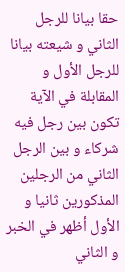حقا بيانا للرجل الثاني و شيعته بيانا للرجل الأول و المقابلة في الآية تكون بين رجل فيه شركاء و بين الرجل الثاني من الرجلين المذكورين ثانيا و الأول أظهر في الخبر و الثاني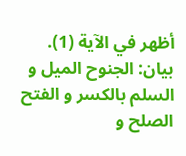أظهر في الآية (1).
بيان: الجنوح الميل و السلم بالكسر و الفتح الصلح و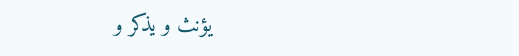يؤنث و يذكر و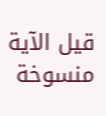قيل الآية منسوخة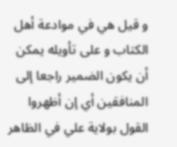و قيل هي في موادعة أهل الكتاب و على تأويله يمكن أن يكون الضمير راجعا إلى المنافقين أي إن أظهروا القول بولاية علي في الظاهر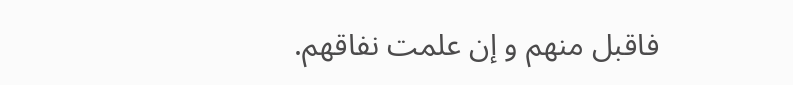فاقبل منهم و إن علمت نفاقهم.